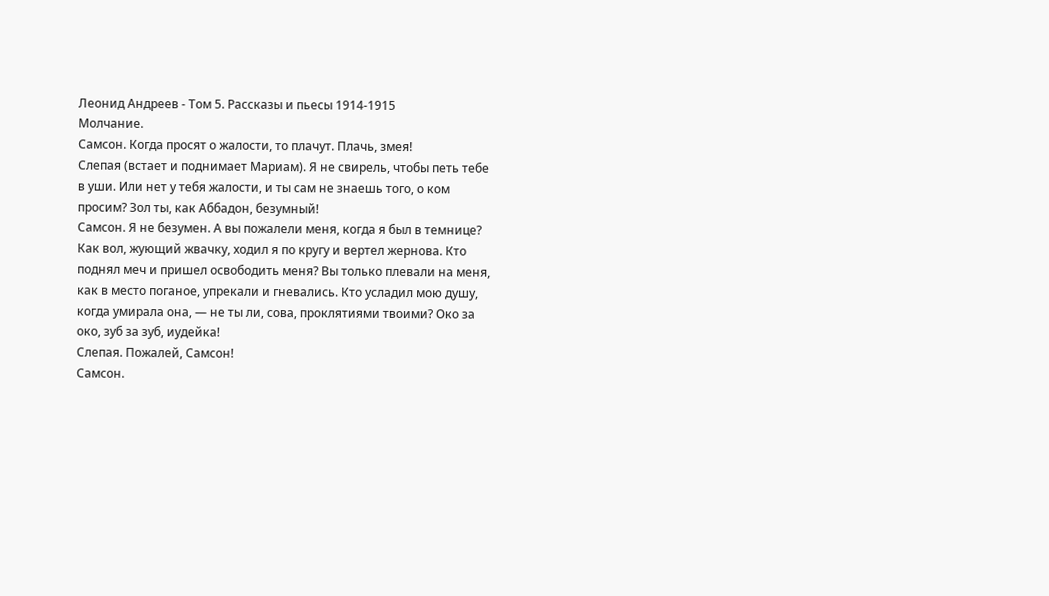Леонид Андреев - Том 5. Рассказы и пьесы 1914-1915
Молчание.
Самсон. Когда просят о жалости, то плачут. Плачь, змея!
Слепая (встает и поднимает Мариам). Я не свирель, чтобы петь тебе в уши. Или нет у тебя жалости, и ты сам не знаешь того, о ком просим? Зол ты, как Аббадон, безумный!
Самсон. Я не безумен. А вы пожалели меня, когда я был в темнице? Как вол, жующий жвачку, ходил я по кругу и вертел жернова. Кто поднял меч и пришел освободить меня? Вы только плевали на меня, как в место поганое, упрекали и гневались. Кто усладил мою душу, когда умирала она, — не ты ли, сова, проклятиями твоими? Око за око, зуб за зуб, иудейка!
Слепая. Пожалей, Самсон!
Самсон.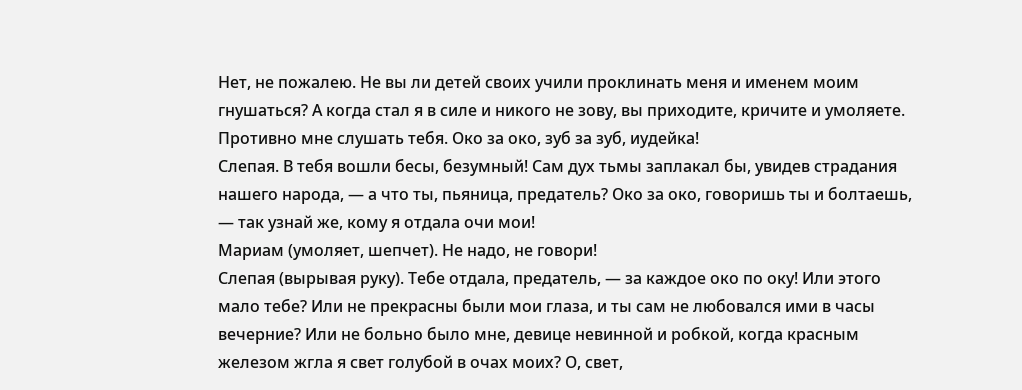Нет, не пожалею. Не вы ли детей своих учили проклинать меня и именем моим гнушаться? А когда стал я в силе и никого не зову, вы приходите, кричите и умоляете. Противно мне слушать тебя. Око за око, зуб за зуб, иудейка!
Слепая. В тебя вошли бесы, безумный! Сам дух тьмы заплакал бы, увидев страдания нашего народа, — а что ты, пьяница, предатель? Око за око, говоришь ты и болтаешь, — так узнай же, кому я отдала очи мои!
Мариам (умоляет, шепчет). Не надо, не говори!
Слепая (вырывая руку). Тебе отдала, предатель, — за каждое око по оку! Или этого мало тебе? Или не прекрасны были мои глаза, и ты сам не любовался ими в часы вечерние? Или не больно было мне, девице невинной и робкой, когда красным железом жгла я свет голубой в очах моих? О, свет,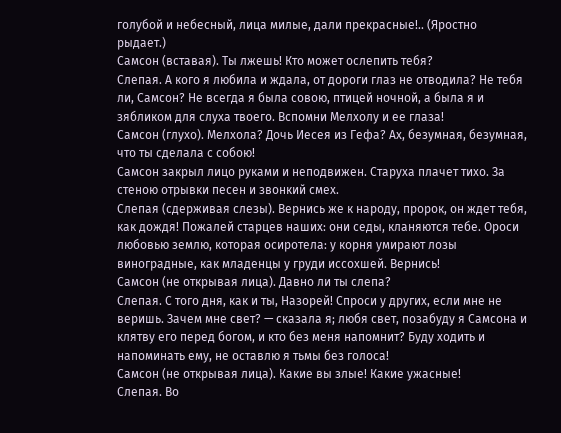голубой и небесный, лица милые, дали прекрасные!.. (Яростно рыдает.)
Самсон (вставая). Ты лжешь! Кто может ослепить тебя?
Слепая. А кого я любила и ждала, от дороги глаз не отводила? Не тебя ли, Самсон? Не всегда я была совою, птицей ночной, а была я и зябликом для слуха твоего. Вспомни Мелхолу и ее глаза!
Самсон (глухо). Мелхола? Дочь Иесея из Гефа? Ах, безумная, безумная, что ты сделала с собою!
Самсон закрыл лицо руками и неподвижен. Старуха плачет тихо. За стеною отрывки песен и звонкий смех.
Слепая (сдерживая слезы). Вернись же к народу, пророк, он ждет тебя, как дождя! Пожалей старцев наших: они седы, кланяются тебе. Ороси любовью землю, которая осиротела: у корня умирают лозы виноградные, как младенцы у груди иссохшей. Вернись!
Самсон (не открывая лица). Давно ли ты слепа?
Слепая. С того дня, как и ты, Назорей! Спроси у других, если мне не веришь. Зачем мне свет? — сказала я; любя свет, позабуду я Самсона и клятву его перед богом, и кто без меня напомнит? Буду ходить и напоминать ему, не оставлю я тьмы без голоса!
Самсон (не открывая лица). Какие вы злые! Какие ужасные!
Слепая. Во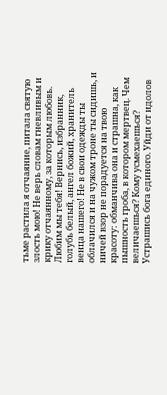тьме растила я отчаяние, питала святую злость мою! Не верь словам гневливым и крику отчаянному, за которым любовь. Любим мы тебя! Вернись, избранник, голубь белый, ангел божий, хранитель венца нашего! Не в свои одежды ты облачился и на чужом троне ты сидишь, и ничей взор не порадуется на твою красоту: обманчива она и страшна, как пышность гроба, в котором мертвец. Чем величаешься? Кому усмехаешься? Устрашись бога единого. Уйди от идолов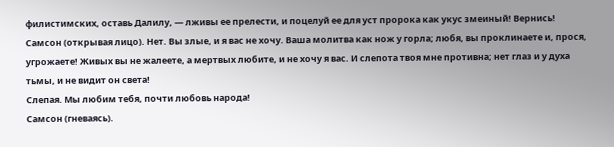филистимских, оставь Далилу, — лживы ее прелести, и поцелуй ее для уст пророка как укус змеиный! Вернись!
Самсон (открывая лицо). Нет. Вы злые, и я вас не хочу. Ваша молитва как нож у горла; любя, вы проклинаете и, прося, угрожаете! Живых вы не жалеете, а мертвых любите, и не хочу я вас. И слепота твоя мне противна; нет глаз и у духа тьмы, и не видит он света!
Слепая. Мы любим тебя, почти любовь народа!
Самсон (гневаясь).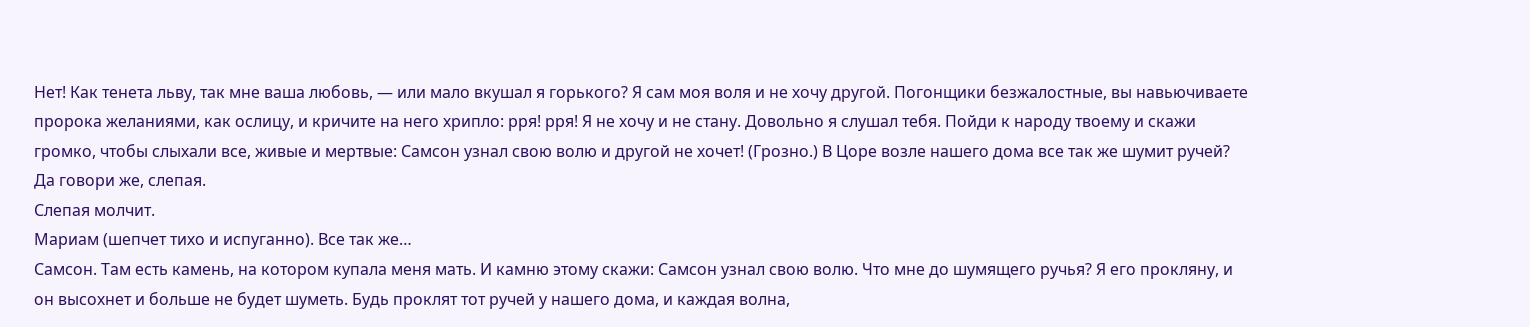Нет! Как тенета льву, так мне ваша любовь, — или мало вкушал я горького? Я сам моя воля и не хочу другой. Погонщики безжалостные, вы навьючиваете пророка желаниями, как ослицу, и кричите на него хрипло: рря! рря! Я не хочу и не стану. Довольно я слушал тебя. Пойди к народу твоему и скажи громко, чтобы слыхали все, живые и мертвые: Самсон узнал свою волю и другой не хочет! (Грозно.) В Цоре возле нашего дома все так же шумит ручей? Да говори же, слепая.
Слепая молчит.
Мариам (шепчет тихо и испуганно). Все так же…
Самсон. Там есть камень, на котором купала меня мать. И камню этому скажи: Самсон узнал свою волю. Что мне до шумящего ручья? Я его прокляну, и он высохнет и больше не будет шуметь. Будь проклят тот ручей у нашего дома, и каждая волна,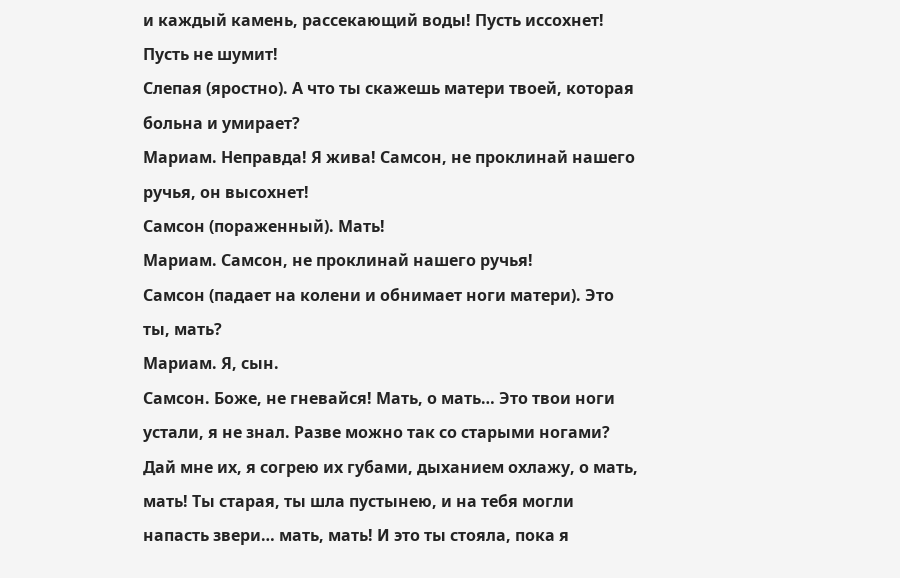и каждый камень, рассекающий воды! Пусть иссохнет! Пусть не шумит!
Слепая (яростно). А что ты скажешь матери твоей, которая больна и умирает?
Мариам. Неправда! Я жива! Самсон, не проклинай нашего ручья, он высохнет!
Самсон (пораженный). Мать!
Мариам. Самсон, не проклинай нашего ручья!
Самсон (падает на колени и обнимает ноги матери). Это ты, мать?
Мариам. Я, сын.
Самсон. Боже, не гневайся! Мать, о мать… Это твои ноги устали, я не знал. Разве можно так со старыми ногами? Дай мне их, я согрею их губами, дыханием охлажу, о мать, мать! Ты старая, ты шла пустынею, и на тебя могли напасть звери… мать, мать! И это ты стояла, пока я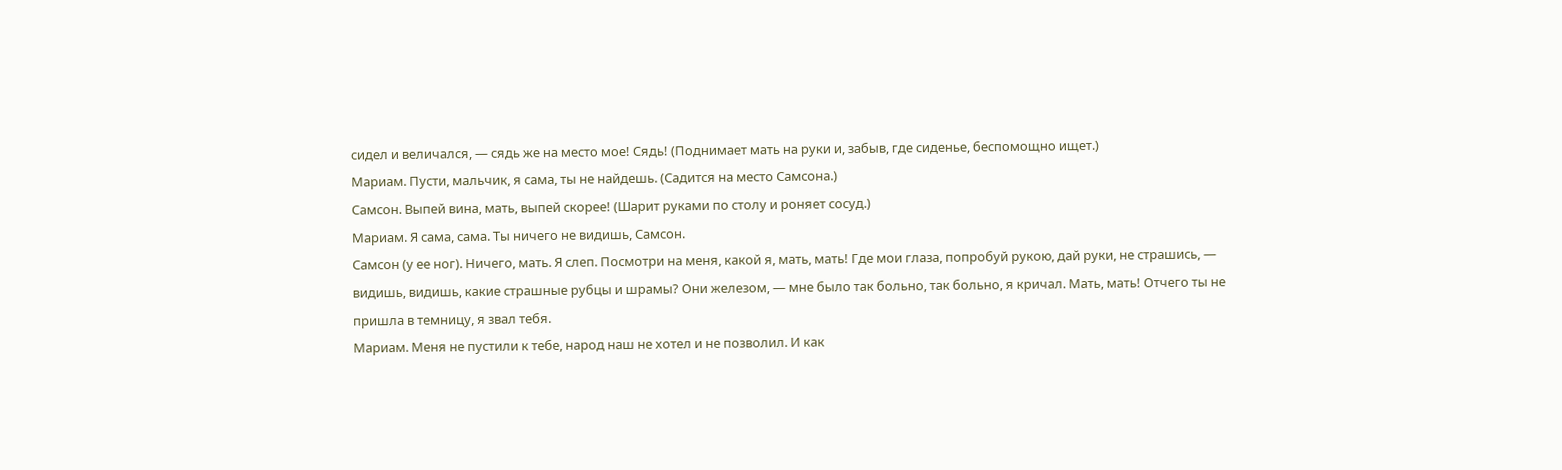сидел и величался, — сядь же на место мое! Сядь! (Поднимает мать на руки и, забыв, где сиденье, беспомощно ищет.)
Мариам. Пусти, мальчик, я сама, ты не найдешь. (Садится на место Самсона.)
Самсон. Выпей вина, мать, выпей скорее! (Шарит руками по столу и роняет сосуд.)
Мариам. Я сама, сама. Ты ничего не видишь, Самсон.
Самсон (у ее ног). Ничего, мать. Я слеп. Посмотри на меня, какой я, мать, мать! Где мои глаза, попробуй рукою, дай руки, не страшись, — видишь, видишь, какие страшные рубцы и шрамы? Они железом, — мне было так больно, так больно, я кричал. Мать, мать! Отчего ты не пришла в темницу, я звал тебя.
Мариам. Меня не пустили к тебе, народ наш не хотел и не позволил. И как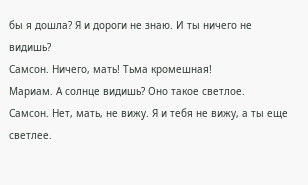бы я дошла? Я и дороги не знаю. И ты ничего не видишь?
Самсон. Ничего, мать! Тьма кромешная!
Мариам. А солнце видишь? Оно такое светлое.
Самсон. Нет, мать, не вижу. Я и тебя не вижу, а ты еще светлее.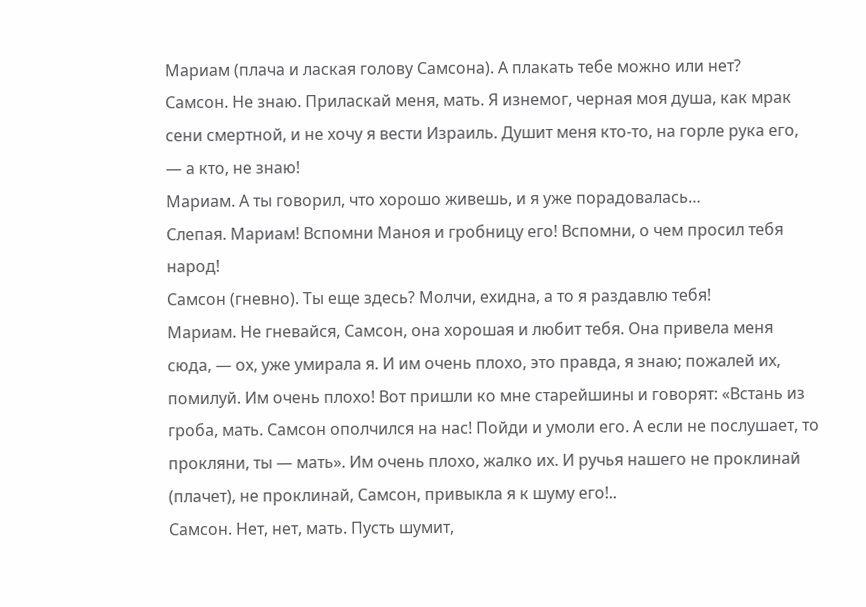Мариам (плача и лаская голову Самсона). А плакать тебе можно или нет?
Самсон. Не знаю. Приласкай меня, мать. Я изнемог, черная моя душа, как мрак сени смертной, и не хочу я вести Израиль. Душит меня кто-то, на горле рука его, — а кто, не знаю!
Мариам. А ты говорил, что хорошо живешь, и я уже порадовалась…
Слепая. Мариам! Вспомни Маноя и гробницу его! Вспомни, о чем просил тебя народ!
Самсон (гневно). Ты еще здесь? Молчи, ехидна, а то я раздавлю тебя!
Мариам. Не гневайся, Самсон, она хорошая и любит тебя. Она привела меня сюда, — ох, уже умирала я. И им очень плохо, это правда, я знаю; пожалей их, помилуй. Им очень плохо! Вот пришли ко мне старейшины и говорят: «Встань из гроба, мать. Самсон ополчился на нас! Пойди и умоли его. А если не послушает, то прокляни, ты — мать». Им очень плохо, жалко их. И ручья нашего не проклинай (плачет), не проклинай, Самсон, привыкла я к шуму его!..
Самсон. Нет, нет, мать. Пусть шумит,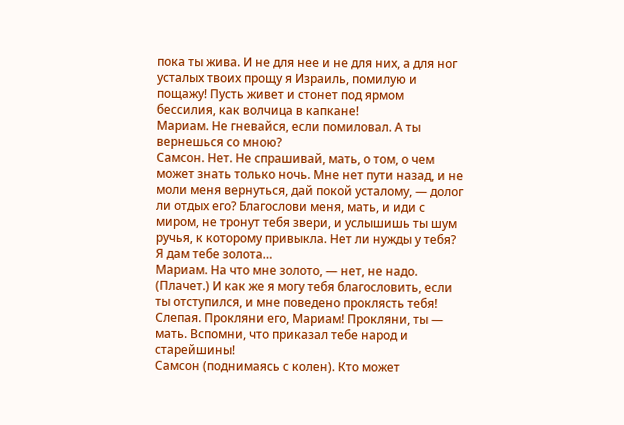пока ты жива. И не для нее и не для них, а для ног усталых твоих прощу я Израиль, помилую и пощажу! Пусть живет и стонет под ярмом бессилия, как волчица в капкане!
Мариам. Не гневайся, если помиловал. А ты вернешься со мною?
Самсон. Нет. Не спрашивай, мать, о том, о чем может знать только ночь. Мне нет пути назад, и не моли меня вернуться, дай покой усталому, — долог ли отдых его? Благослови меня, мать, и иди с миром, не тронут тебя звери, и услышишь ты шум ручья, к которому привыкла. Нет ли нужды у тебя? Я дам тебе золота…
Мариам. На что мне золото, — нет, не надо. (Плачет.) И как же я могу тебя благословить, если ты отступился, и мне поведено проклясть тебя!
Слепая. Прокляни его, Мариам! Прокляни, ты — мать. Вспомни, что приказал тебе народ и старейшины!
Самсон (поднимаясь с колен). Кто может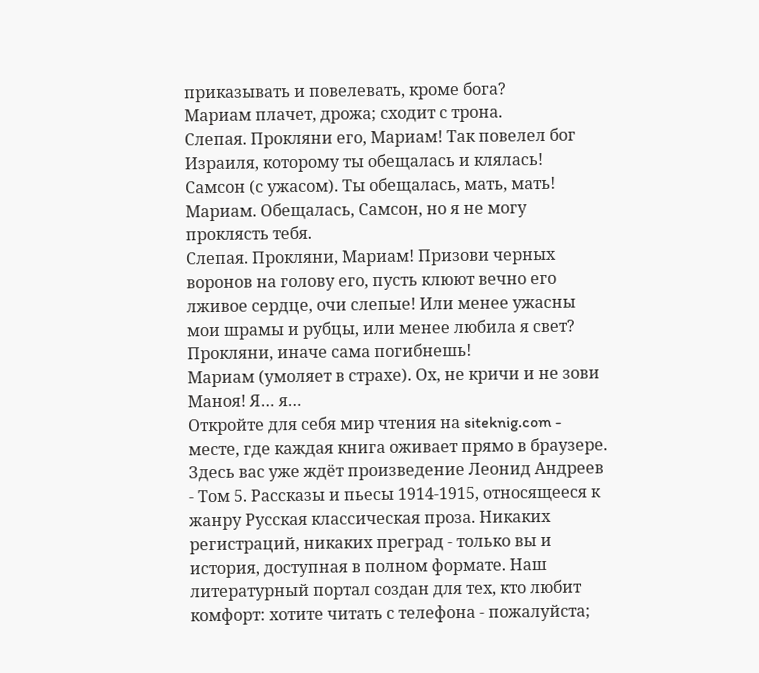приказывать и повелевать, кроме бога?
Мариам плачет, дрожа; сходит с трона.
Слепая. Прокляни его, Мариам! Так повелел бог Израиля, которому ты обещалась и клялась!
Самсон (с ужасом). Ты обещалась, мать, мать!
Мариам. Обещалась, Самсон, но я не могу проклясть тебя.
Слепая. Прокляни, Мариам! Призови черных воронов на голову его, пусть клюют вечно его лживое сердце, очи слепые! Или менее ужасны мои шрамы и рубцы, или менее любила я свет? Прокляни, иначе сама погибнешь!
Мариам (умоляет в страхе). Ох, не кричи и не зови Маноя! Я… я…
Откройте для себя мир чтения на siteknig.com - месте, где каждая книга оживает прямо в браузере. Здесь вас уже ждёт произведение Леонид Андреев - Том 5. Рассказы и пьесы 1914-1915, относящееся к жанру Русская классическая проза. Никаких регистраций, никаких преград - только вы и история, доступная в полном формате. Наш литературный портал создан для тех, кто любит комфорт: хотите читать с телефона - пожалуйста;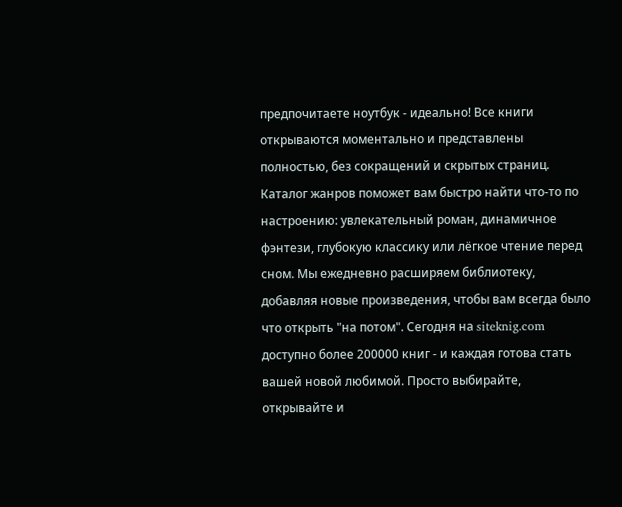предпочитаете ноутбук - идеально! Все книги открываются моментально и представлены полностью, без сокращений и скрытых страниц. Каталог жанров поможет вам быстро найти что-то по настроению: увлекательный роман, динамичное фэнтези, глубокую классику или лёгкое чтение перед сном. Мы ежедневно расширяем библиотеку, добавляя новые произведения, чтобы вам всегда было что открыть "на потом". Сегодня на siteknig.com доступно более 200000 книг - и каждая готова стать вашей новой любимой. Просто выбирайте, открывайте и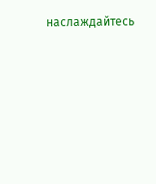наслаждайтесь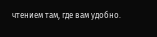чтением там, где вам удобно.